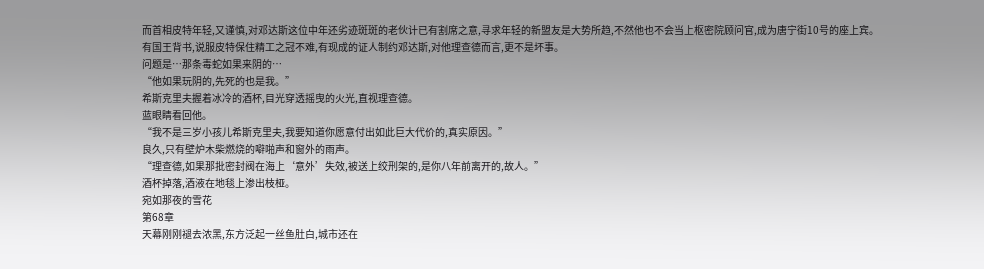而首相皮特年轻,又谨慎,对邓达斯这位中年还劣迹斑斑的老伙计已有割席之意,寻求年轻的新盟友是大势所趋,不然他也不会当上枢密院顾问官,成为唐宁街10号的座上宾。
有国王背书,说服皮特保住精工之冠不难,有现成的证人制约邓达斯,对他理查德而言,更不是坏事。
问题是…那条毒蛇如果来阴的…
“他如果玩阴的,先死的也是我。”
希斯克里夫握着冰冷的酒杯,目光穿透摇曳的火光,直视理查德。
蓝眼睛看回他。
“我不是三岁小孩儿希斯克里夫,我要知道你愿意付出如此巨大代价的,真实原因。”
良久,只有壁炉木柴燃烧的噼啪声和窗外的雨声。
“理查德,如果那批密封阀在海上‘意外’失效,被送上绞刑架的,是你八年前离开的,故人。”
酒杯掉落,酒液在地毯上渗出枝桠。
宛如那夜的雪花
第68章
天幕刚刚褪去浓黑,东方泛起一丝鱼肚白,城市还在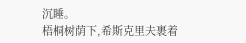沉睡。
梧桐树荫下,希斯克里夫裹着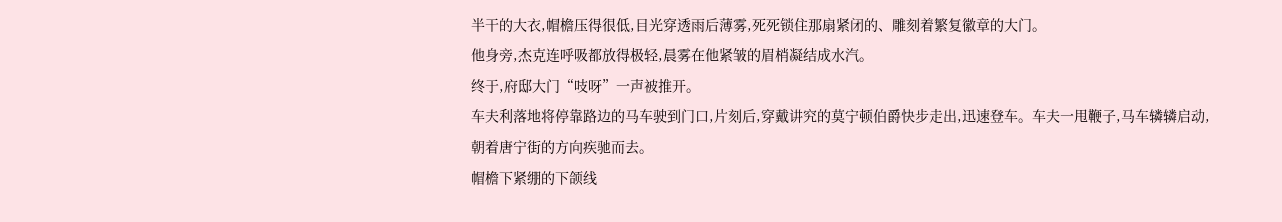半干的大衣,帽檐压得很低,目光穿透雨后薄雾,死死锁住那扇紧闭的、雕刻着繁复徽章的大门。
他身旁,杰克连呼吸都放得极轻,晨雾在他紧皱的眉梢凝结成水汽。
终于,府邸大门“吱呀”一声被推开。
车夫利落地将停靠路边的马车驶到门口,片刻后,穿戴讲究的莫宁顿伯爵快步走出,迅速登车。车夫一甩鞭子,马车辚辚启动,朝着唐宁街的方向疾驰而去。
帽檐下紧绷的下颌线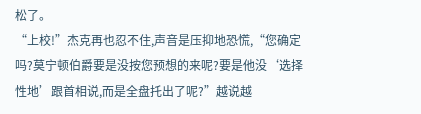松了。
“上校!”杰克再也忍不住,声音是压抑地恐慌,“您确定吗?莫宁顿伯爵要是没按您预想的来呢?要是他没‘选择性地’跟首相说,而是全盘托出了呢?”越说越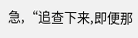急,“追查下来,即便那